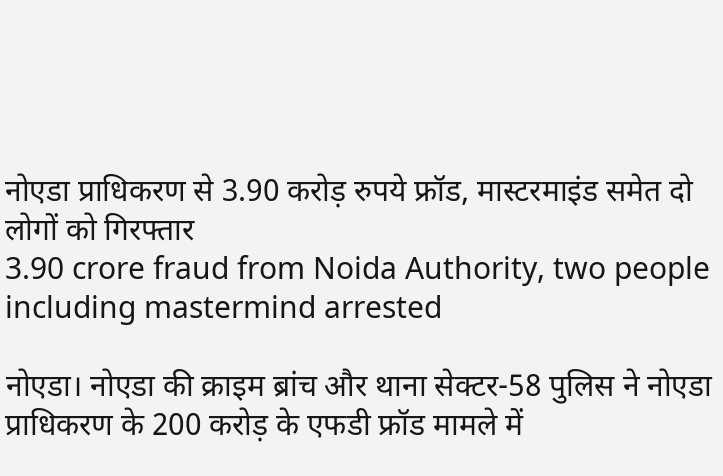नोएडा प्राधिकरण से 3.90 करोड़ रुपये फ्रॉड, मास्टरमाइंड समेत दो लोगों को गिरफ्तार
3.90 crore fraud from Noida Authority, two people including mastermind arrested

नोएडा। नोएडा की क्राइम ब्रांच और थाना सेक्टर-58 पुलिस ने नोएडा प्राधिकरण के 200 करोड़ के एफडी फ्रॉड मामले में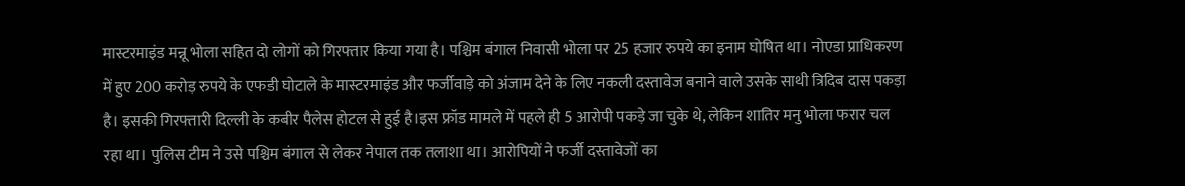मास्टरमाइंड मन्नू भोला सहित दो लोगों को गिरफ्तार किया गया है। पश्चिम बंगाल निवासी भोला पर 25 हजार रुपये का इनाम घोषित था। नोएडा प्राधिकरण में हुए 200 करोड़ रुपये के एफडी घोटाले के मास्टरमाइंड और फर्जीवाड़े को अंजाम देने के लिए नकली दस्तावेज बनाने वाले उसके साथी त्रिदिब दास पकड़ा है। इसकी गिरफ्तारी दिल्ली के कबीर पैलेस होटल से हुई है।इस फ्रॉड मामले में पहले ही 5 आरोपी पकड़े जा चुके थे, लेकिन शातिर मनु भोला फरार चल रहा था। पुलिस टीम ने उसे पश्चिम बंगाल से लेकर नेपाल तक तलाशा था। आरोपियों ने फर्जी दस्तावेजों का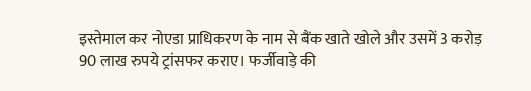इस्तेमाल कर नोएडा प्राधिकरण के नाम से बैंक खाते खोले और उसमें 3 करोड़ 90 लाख रुपये ट्रांसफर कराए। फर्जीवाड़े की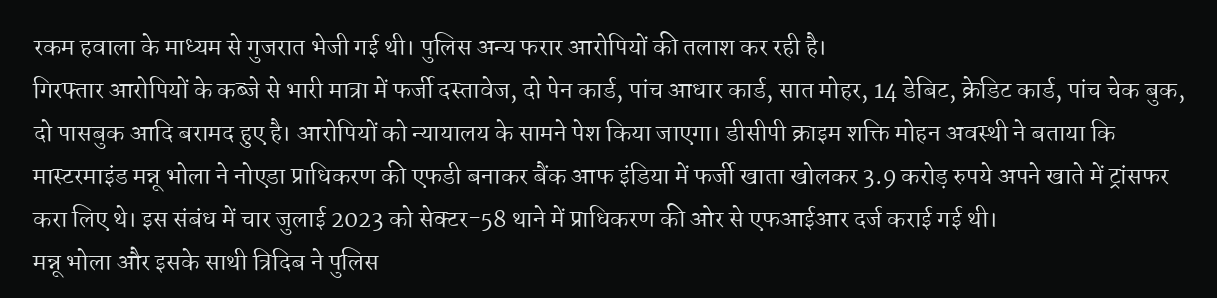रकम हवाला के माध्यम से गुजरात भेजी गई थी। पुलिस अन्य फरार आरोपियों की तलाश कर रही है।
गिरफ्तार आरोपियों के कब्जे से भारी मात्रा में फर्जी दस्तावेज, दो पेन कार्ड, पांच आधार कार्ड, सात मोहर, 14 डेबिट, क्रेडिट कार्ड, पांच चेक बुक, दो पासबुक आदि बरामद हुए है। आरोपियों को न्यायालय के सामने पेश किया जाएगा। डीसीपी क्राइम शक्ति मोहन अवस्थी ने बताया कि मास्टरमाइंड मन्नू भोला ने नोएडा प्राधिकरण की एफडी बनाकर बैंक आफ इंडिया में फर्जी खाता खोलकर 3.9 करोड़ रुपये अपने खाते में ट्रांसफर करा लिए थे। इस संबंध में चार जुलाई 2023 को सेक्टर-58 थाने में प्राधिकरण की ओर से एफआईआर दर्ज कराई गई थी।
मन्नू भोला और इसके साथी त्रिदिब ने पुलिस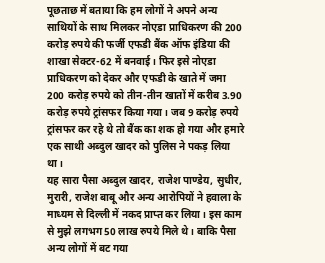पूछताछ में बताया कि हम लोगों ने अपने अन्य साथियों के साथ मिलकर नोएडा प्राधिकरण की 200 करोड़ रुपये की फर्जी एफडी बैंक ऑफ इंडिया की शाखा सेक्टर-62 में बनवाई। फिर इसे नोएडा प्राधिकरण को देकर और एफडी के खाते में जमा 200 करोड़ रुपये को तीन-तीन खातों में करीब 3.90 करोड़ रुपये ट्रांसफर किया गया। जब 9 करोड़ रुपये ट्रांसफर कर रहे थे तो बैंक का शक हो गया और हमारे एक साथी अब्दुल खादर को पुलिस ने पकड़ लिया था।
यह सारा पैसा अब्दुल खादर, राजेश पाण्डेय, सुधीर, मुरारी, राजेश बाबू और अन्य आरोपियों ने हवाला के माध्यम से दिल्ली में नकद प्राप्त कर लिया। इस काम से मुझे लगभग 50 लाख रुपये मिले थे। बाकि पैसा अन्य लोगों में बट गया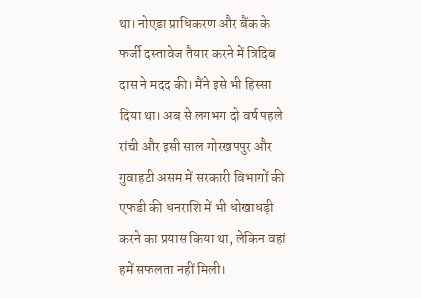था। नोएडा प्राधिकरण और बैंक के फर्जी दस्तावेज तैयार करने में त्रिदिब दास ने मदद की। मैंने इसे भी हिस्सा दिया था। अब से लगभग दो वर्ष पहले रांची और इसी साल गोरखपपुर और गुवाहटी असम में सरकारी विभागों की एफडी की धनराशि में भी धोखाधड़ी करने का प्रयास किया था, लेकिन वहां हमें सफलता नहीं मिली।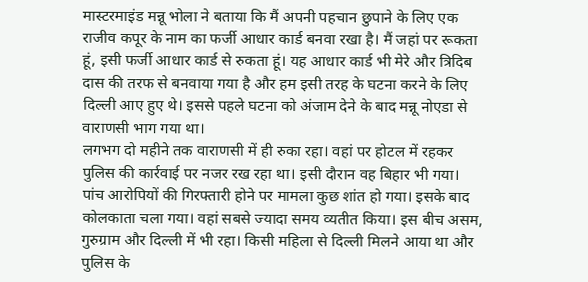मास्टरमाइंड मन्नू भोला ने बताया कि मैं अपनी पहचान छुपाने के लिए एक राजीव कपूर के नाम का फर्जी आधार कार्ड बनवा रखा है। मैं जहां पर रूकता हूं, इसी फर्जी आधार कार्ड से रुकता हूं। यह आधार कार्ड भी मेरे और त्रिदिब दास की तरफ से बनवाया गया है और हम इसी तरह के घटना करने के लिए दिल्ली आए हुए थे। इससे पहले घटना को अंजाम देने के बाद मन्नू नोएडा से वाराणसी भाग गया था।
लगभग दो महीने तक वाराणसी में ही रुका रहा। वहां पर होटल में रहकर पुलिस की कार्रवाई पर नजर रख रहा था। इसी दौरान वह बिहार भी गया। पांच आरोपियों की गिरफ्तारी होने पर मामला कुछ शांत हो गया। इसके बाद कोलकाता चला गया। वहां सबसे ज्यादा समय व्यतीत किया। इस बीच असम, गुरुग्राम और दिल्ली में भी रहा। किसी महिला से दिल्ली मिलने आया था और पुलिस के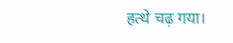हत्थे चढ़ गया।